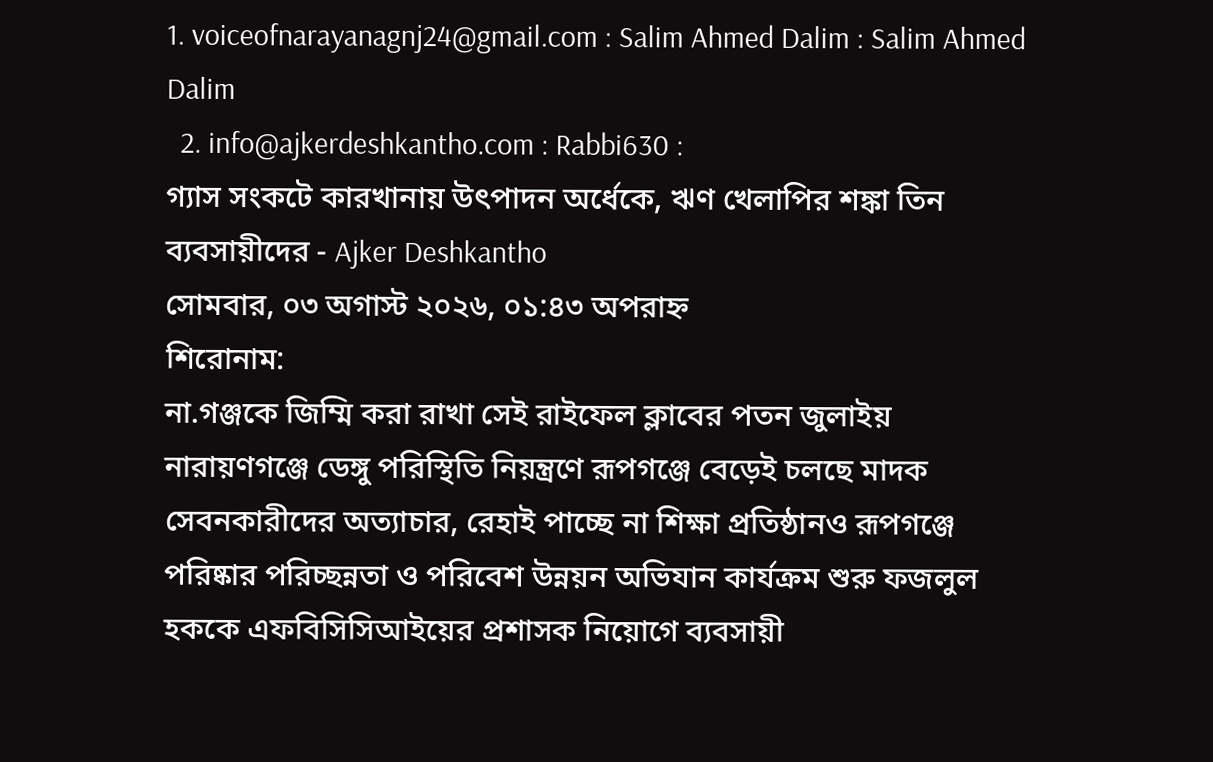1. voiceofnarayanagnj24@gmail.com : Salim Ahmed Dalim : Salim Ahmed Dalim
  2. info@ajkerdeshkantho.com : Rabbi630 :
গ্যাস সংকটে কারখানায় উৎপাদন অর্ধেকে, ঋণ খেলাপির শঙ্কা তিন ব্যবসায়ীদের - Ajker Deshkantho
সোমবার, ০৩ অগাস্ট ২০২৬, ০১:৪৩ অপরাহ্ন
শিরোনাম:
না.গঞ্জকে জিম্মি করা রাখা সেই রাইফেল ক্লাবের পতন জুলাইয় নারায়ণগঞ্জে ডেঙ্গু পরিস্থিতি নিয়ন্ত্রণে রূপগঞ্জে বেড়েই চলছে মাদক সেবনকারীদের অত্যাচার, রেহাই পাচ্ছে না শিক্ষা প্রতিষ্ঠানও রূপগঞ্জে পরিষ্কার পরিচ্ছন্নতা ও পরিবেশ উন্নয়ন অভিযান কার্যক্রম শুরু ফজলুল হককে এফবিসিসিআইয়ের প্রশাসক নিয়োগে ব্যবসায়ী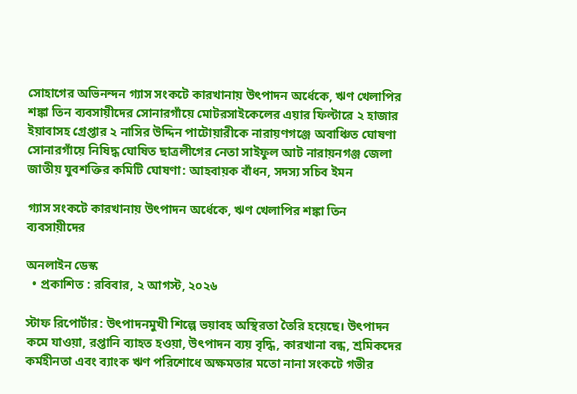সোহাগের অভিনন্দন গ্যাস সংকটে কারখানায় উৎপাদন অর্ধেকে, ঋণ খেলাপির শঙ্কা তিন ব্যবসায়ীদের সোনারগাঁয়ে মোটরসাইকেলের এয়ার ফিল্টারে ২ হাজার ইয়াবাসহ গ্রেপ্তার ২ নাসির উদ্দিন পাটোয়ারীকে নারায়ণগঞ্জে অবাঞ্চিত ঘোষণা সোনারগাঁয়ে নিষিদ্ধ ঘোষিত ছাত্রলীগের নেতা সাইফুল আট নারায়নগঞ্জ জেলা জাতীয় যুবশক্তির কমিটি ঘোষণা: আহবায়ক বাঁধন, সদস্য সচিব ইমন

গ্যাস সংকটে কারখানায় উৎপাদন অর্ধেকে, ঋণ খেলাপির শঙ্কা তিন ব্যবসায়ীদের

অনলাইন ডেস্ক
  • প্রকাশিত : রবিবার, ২ আগস্ট, ২০২৬

স্টাফ রিপোর্টার: উৎপাদনমুখী শিল্পে ভয়াবহ অস্থিরতা তৈরি হয়েছে। উৎপাদন কমে যাওয়া, রপ্তানি ব্যাহত হওয়া, উৎপাদন ব্যয় বৃদ্ধি, কারখানা বন্ধ, শ্রমিকদের কর্মহীনতা এবং ব্যাংক ঋণ পরিশোধে অক্ষমতার মতো নানা সংকটে গভীর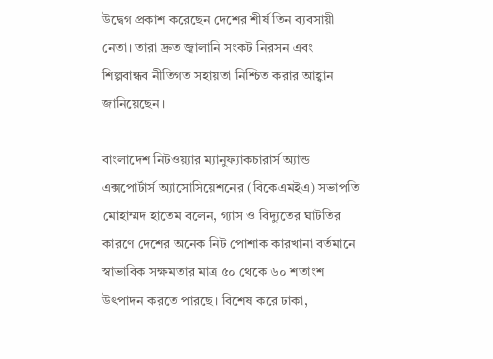উদ্বেগ প্রকাশ করেছেন দেশের শীর্ষ তিন ব্যবসায়ী নেতা। তারা দ্রুত জ্বালানি সংকট নিরসন এবং শিল্পবান্ধব নীতিগত সহায়তা নিশ্চিত করার আহ্বান জানিয়েছেন।

বাংলাদেশ নিটওয়্যার ম্যানুফ্যাকচারার্স অ্যান্ড এক্সপোর্টার্স অ্যাসোসিয়েশনের (বিকেএমইএ) সভাপতি মোহাম্মদ হাতেম বলেন, গ্যাস ও বিদ্যুতের ঘাটতির কারণে দেশের অনেক নিট পোশাক কারখানা বর্তমানে স্বাভাবিক সক্ষমতার মাত্র ৫০ থেকে ৬০ শতাংশ উৎপাদন করতে পারছে। বিশেষ করে ঢাকা,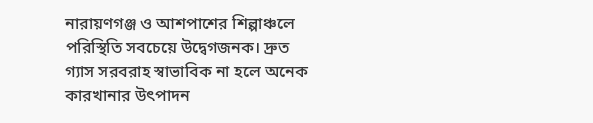নারায়ণগঞ্জ ও আশপাশের শিল্পাঞ্চলে পরিস্থিতি সবচেয়ে উদ্বেগজনক। দ্রুত গ্যাস সরবরাহ স্বাভাবিক না হলে অনেক কারখানার উৎপাদন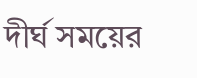দীর্ঘ সময়ের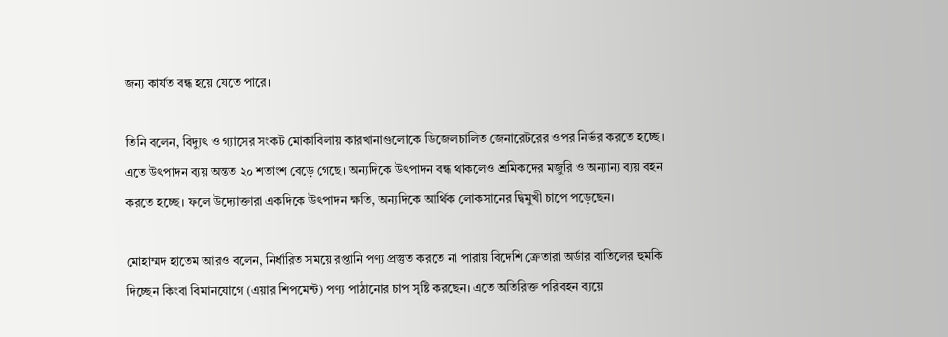জন্য কার্যত বন্ধ হয়ে যেতে পারে।

তিনি বলেন, বিদ্যুৎ ও গ্যাসের সংকট মোকাবিলায় কারখানাগুলোকে ডিজেলচালিত জেনারেটরের ওপর নির্ভর করতে হচ্ছে। এতে উৎপাদন ব্যয় অন্তত ২০ শতাংশ বেড়ে গেছে। অন্যদিকে উৎপাদন বন্ধ থাকলেও শ্রমিকদের মজুরি ও অন্যান্য ব্যয় বহন করতে হচ্ছে। ফলে উদ্যোক্তারা একদিকে উৎপাদন ক্ষতি, অন্যদিকে আর্থিক লোকসানের দ্বিমুখী চাপে পড়েছেন।

মোহাম্মদ হাতেম আরও বলেন, নির্ধারিত সময়ে রপ্তানি পণ্য প্রস্তুত করতে না পারায় বিদেশি ক্রেতারা অর্ডার বাতিলের হুমকি দিচ্ছেন কিংবা বিমানযোগে (এয়ার শিপমেন্ট) পণ্য পাঠানোর চাপ সৃষ্টি করছেন। এতে অতিরিক্ত পরিবহন ব্যয়ে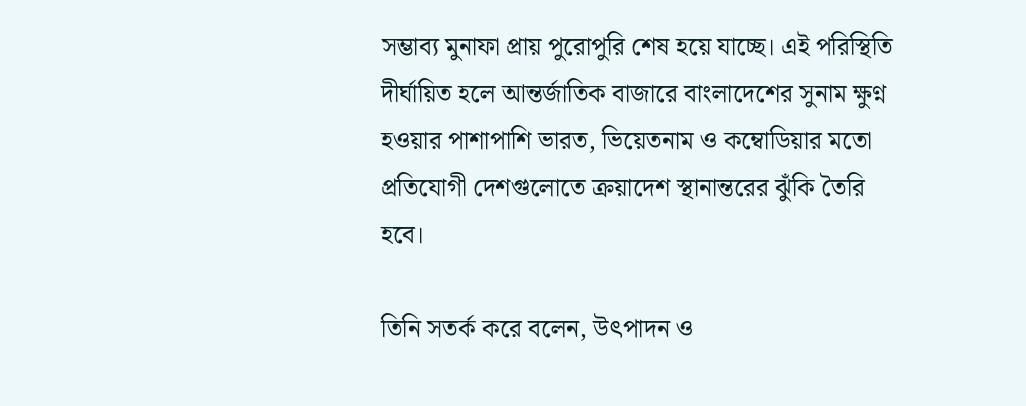সম্ভাব্য মুনাফা প্রায় পুরোপুরি শেষ হয়ে যাচ্ছে। এই পরিস্থিতি দীর্ঘায়িত হলে আন্তর্জাতিক বাজারে বাংলাদেশের সুনাম ক্ষুণ্ন হওয়ার পাশাপাশি ভারত, ভিয়েতনাম ও কম্বোডিয়ার মতো প্রতিযোগী দেশগুলোতে ক্রয়াদেশ স্থানান্তরের ঝুঁকি তৈরি হবে।

তিনি সতর্ক করে বলেন, উৎপাদন ও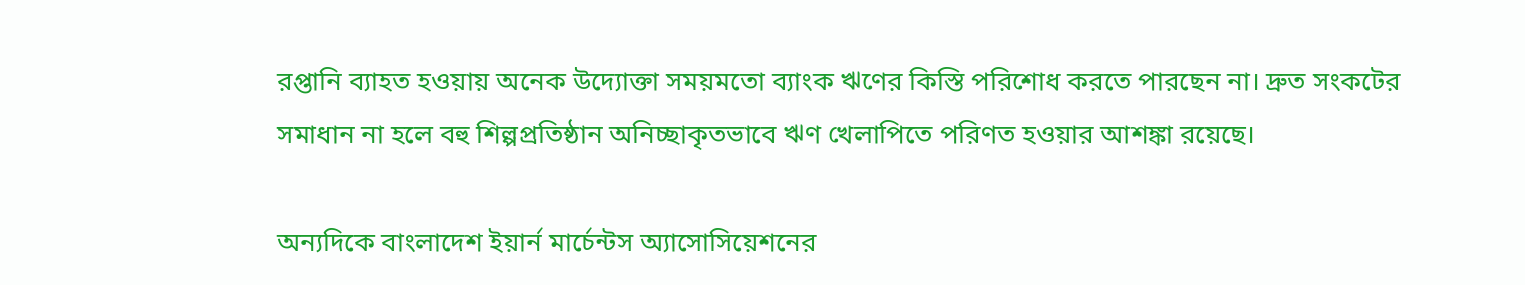রপ্তানি ব্যাহত হওয়ায় অনেক উদ্যোক্তা সময়মতো ব্যাংক ঋণের কিস্তি পরিশোধ করতে পারছেন না। দ্রুত সংকটের সমাধান না হলে বহু শিল্পপ্রতিষ্ঠান অনিচ্ছাকৃতভাবে ঋণ খেলাপিতে পরিণত হওয়ার আশঙ্কা রয়েছে।

অন্যদিকে বাংলাদেশ ইয়ার্ন মার্চেন্টস অ্যাসোসিয়েশনের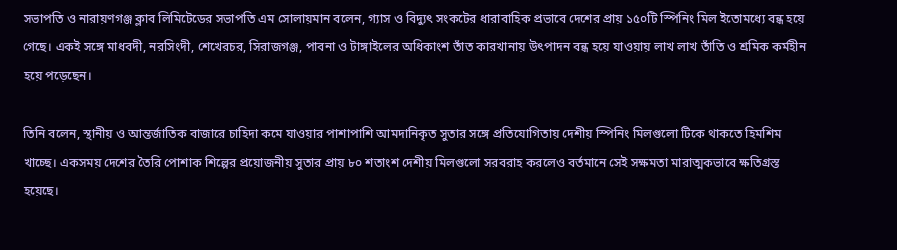সভাপতি ও নারায়ণগঞ্জ ক্লাব লিমিটেডের সভাপতি এম সোলায়মান বলেন, গ্যাস ও বিদ্যুৎ সংকটের ধারাবাহিক প্রভাবে দেশের প্রায় ১৫০টি স্পিনিং মিল ইতোমধ্যে বন্ধ হয়ে গেছে। একই সঙ্গে মাধবদী, নরসিংদী, শেখেরচর, সিরাজগঞ্জ, পাবনা ও টাঙ্গাইলের অধিকাংশ তাঁত কারখানায় উৎপাদন বন্ধ হয়ে যাওয়ায় লাখ লাখ তাঁতি ও শ্রমিক কর্মহীন হয়ে পড়েছেন।

তিনি বলেন, স্থানীয় ও আন্তর্জাতিক বাজারে চাহিদা কমে যাওয়ার পাশাপাশি আমদানিকৃত সুতার সঙ্গে প্রতিযোগিতায় দেশীয় স্পিনিং মিলগুলো টিকে থাকতে হিমশিম খাচ্ছে। একসময় দেশের তৈরি পোশাক শিল্পের প্রয়োজনীয় সুতার প্রায় ৮০ শতাংশ দেশীয় মিলগুলো সরবরাহ করলেও বর্তমানে সেই সক্ষমতা মারাত্মকভাবে ক্ষতিগ্রস্ত হয়েছে।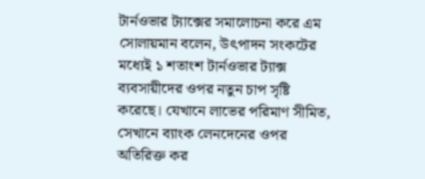টার্নওভার ট্যাক্সের সমালোচনা করে এম সোলায়মান বলেন, উৎপাদন সংকটের মধ্যেই ১ শতাংশ টার্নওভার ট্যাক্স ব্যবসায়ীদের ওপর নতুন চাপ সৃষ্টি করেছে। যেখানে লাভের পরিমাণ সীমিত, সেখানে ব্যাংক লেনদেনের ওপর অতিরিক্ত কর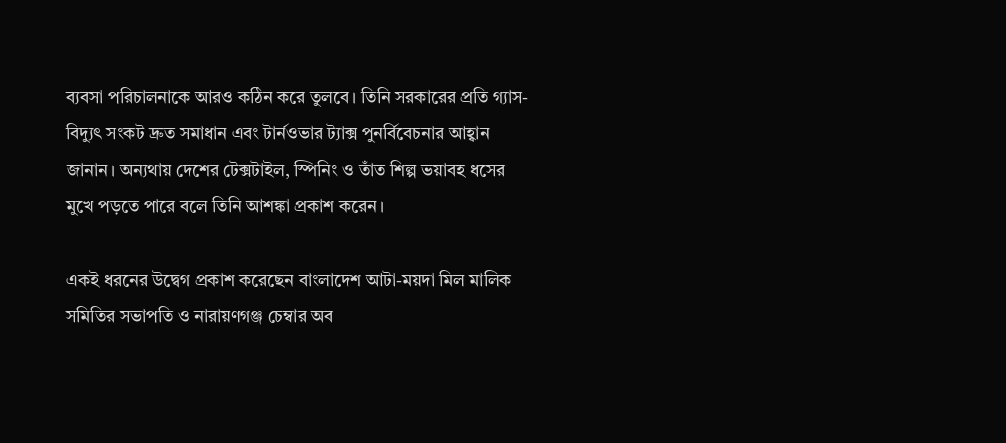ব্যবসা পরিচালনাকে আরও কঠিন করে তুলবে। তিনি সরকারের প্রতি গ্যাস-বিদ্যুৎ সংকট দ্রুত সমাধান এবং টার্নওভার ট্যাক্স পুনর্বিবেচনার আহ্বান জানান। অন্যথায় দেশের টেক্সটাইল, স্পিনিং ও তাঁত শিল্প ভয়াবহ ধসের মুখে পড়তে পারে বলে তিনি আশঙ্কা প্রকাশ করেন।

একই ধরনের উদ্বেগ প্রকাশ করেছেন বাংলাদেশ আটা-ময়দা মিল মালিক সমিতির সভাপতি ও নারায়ণগঞ্জ চেম্বার অব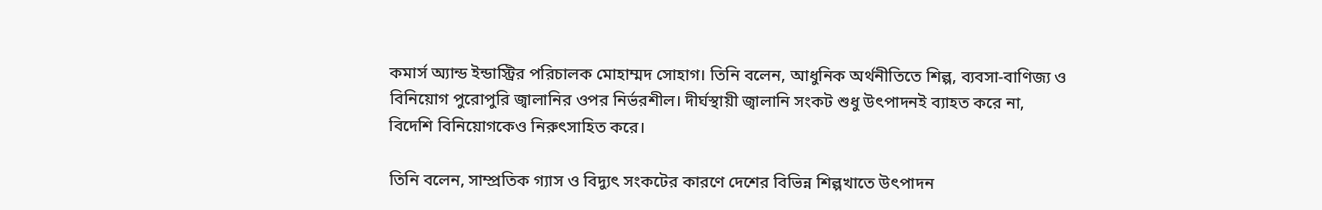কমার্স অ্যান্ড ইন্ডাস্ট্রির পরিচালক মোহাম্মদ সোহাগ। তিনি বলেন, আধুনিক অর্থনীতিতে শিল্প, ব্যবসা-বাণিজ্য ও বিনিয়োগ পুরোপুরি জ্বালানির ওপর নির্ভরশীল। দীর্ঘস্থায়ী জ্বালানি সংকট শুধু উৎপাদনই ব্যাহত করে না, বিদেশি বিনিয়োগকেও নিরুৎসাহিত করে।

তিনি বলেন, সাম্প্রতিক গ্যাস ও বিদ্যুৎ সংকটের কারণে দেশের বিভিন্ন শিল্পখাতে উৎপাদন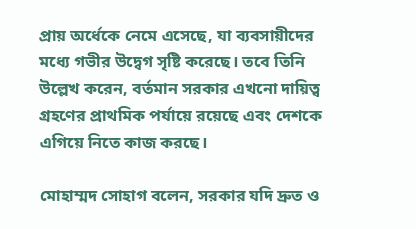প্রায় অর্ধেকে নেমে এসেছে, যা ব্যবসায়ীদের মধ্যে গভীর উদ্বেগ সৃষ্টি করেছে। তবে তিনি উল্লেখ করেন, বর্তমান সরকার এখনো দায়িত্ব গ্রহণের প্রাথমিক পর্যায়ে রয়েছে এবং দেশকে এগিয়ে নিতে কাজ করছে।

মোহাম্মদ সোহাগ বলেন, সরকার যদি দ্রুত ও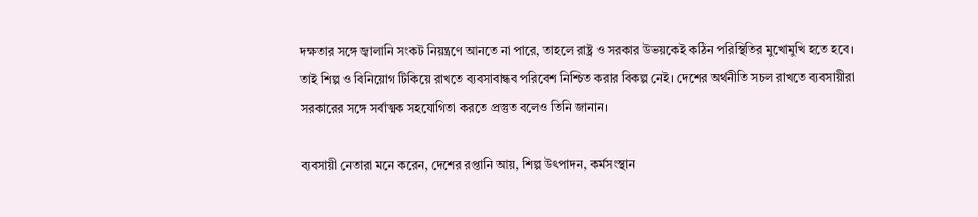দক্ষতার সঙ্গে জ্বালানি সংকট নিয়ন্ত্রণে আনতে না পারে, তাহলে রাষ্ট্র ও সরকার উভয়কেই কঠিন পরিস্থিতির মুখোমুখি হতে হবে। তাই শিল্প ও বিনিয়োগ টিকিয়ে রাখতে ব্যবসাবান্ধব পরিবেশ নিশ্চিত করার বিকল্প নেই। দেশের অর্থনীতি সচল রাখতে ব্যবসায়ীরা সরকারের সঙ্গে সর্বাত্মক সহযোগিতা করতে প্রস্তুত বলেও তিনি জানান।

ব্যবসায়ী নেতারা মনে করেন, দেশের রপ্তানি আয়, শিল্প উৎপাদন, কর্মসংস্থান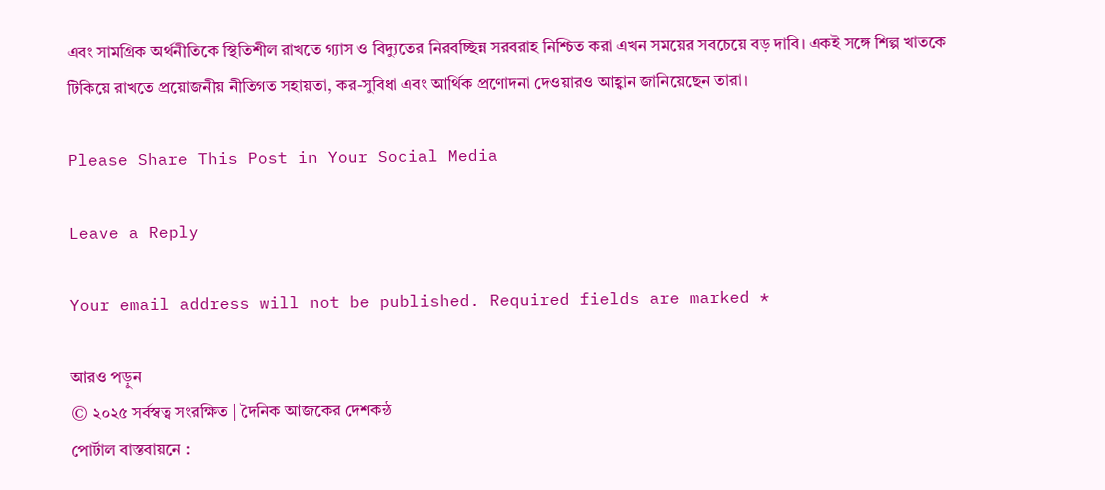এবং সামগ্রিক অর্থনীতিকে স্থিতিশীল রাখতে গ্যাস ও বিদ্যুতের নিরবচ্ছিন্ন সরবরাহ নিশ্চিত করা এখন সময়ের সবচেয়ে বড় দাবি। একই সঙ্গে শিল্প খাতকে টিকিয়ে রাখতে প্রয়োজনীয় নীতিগত সহায়তা, কর-সুবিধা এবং আর্থিক প্রণোদনা দেওয়ারও আহ্বান জানিয়েছেন তারা।

Please Share This Post in Your Social Media

Leave a Reply

Your email address will not be published. Required fields are marked *

আরও পড়ুন
© ২০২৫ সর্বস্বত্ব সংরক্ষিত | দৈনিক আজকের দেশকন্ঠ
পোর্টাল বাস্তবায়নে :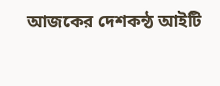আজকের দেশকন্ঠ আইটি